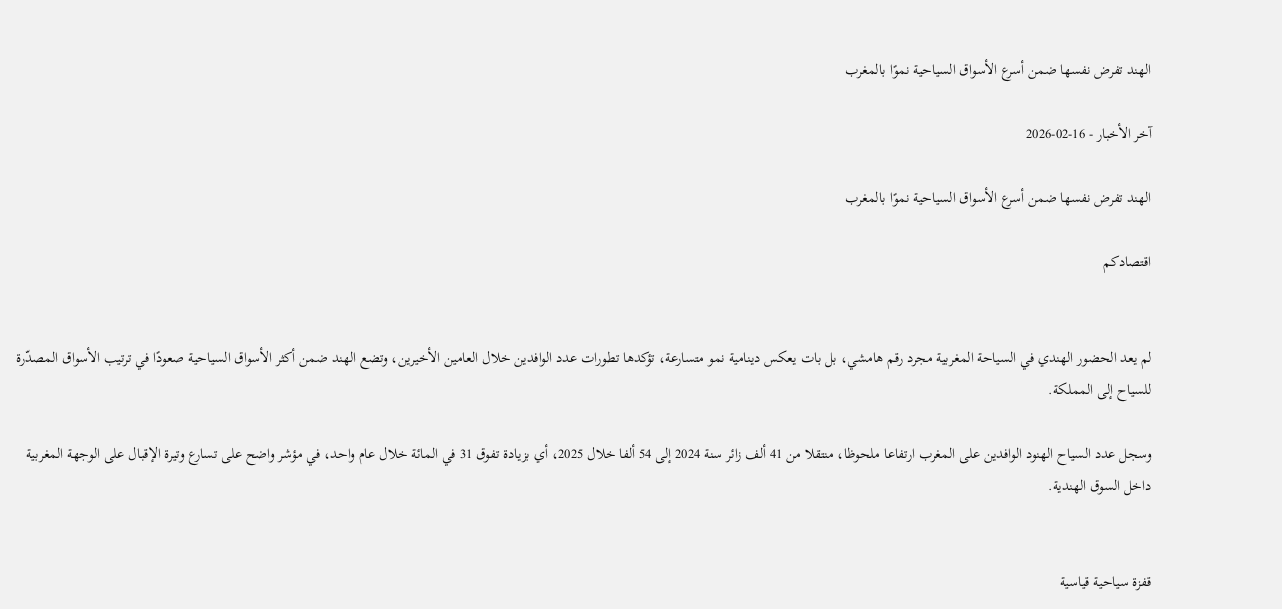الهند تفرض نفسها ضمن أسرع الأسواق السياحية نموًا بالمغرب

آخر الأخبار - 16-02-2026

الهند تفرض نفسها ضمن أسرع الأسواق السياحية نموًا بالمغرب

اقتصادكم


لم يعد الحضور الهندي في السياحة المغربية مجرد رقم هامشي، بل بات يعكس دينامية نمو متسارعة، تؤكدها تطورات عدد الوافدين خلال العامين الأخيرين، وتضع الهند ضمن أكثر الأسواق السياحية صعودًا في ترتيب الأسواق المصدّرة للسياح إلى المملكة.

وسجل عدد السياح الهنود الوافدين على المغرب ارتفاعا ملحوظا، منتقلا من 41 ألف زائر سنة 2024 إلى 54 ألفا خلال 2025، أي بزيادة تفوق 31 في المائة خلال عام واحد، في مؤشر واضح على تسارع وتيرة الإقبال على الوجهة المغربية داخل السوق الهندية.


قفزة سياحية قياسية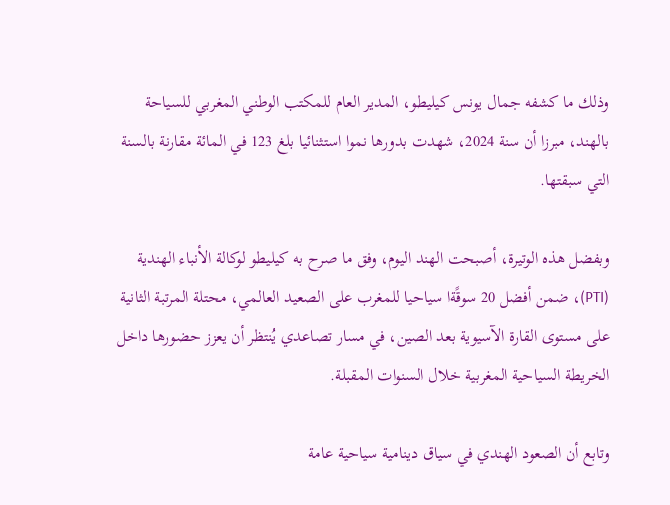وذلك ما كشفه جمال يونس كيليطو، المدير العام للمكتب الوطني المغربي للسياحة بالهند، مبرزا أن سنة 2024، شهدت بدورها نموا استثنائيا بلغ 123 في المائة مقارنة بالسنة التي سبقتها.

وبفضل هذه الوتيرة، أصبحت الهند اليوم، وفق ما صرح به كيليطو لوكالة الأنباء الهندية (PTI)، ضمن أفضل 20 سوقًةا سياحيا للمغرب على الصعيد العالمي، محتلة المرتبة الثانية على مستوى القارة الآسيوية بعد الصين، في مسار تصاعدي يُنتظر أن يعزز حضورها داخل الخريطة السياحية المغربية خلال السنوات المقبلة.

وتابع أن الصعود الهندي في سياق دينامية سياحية عامة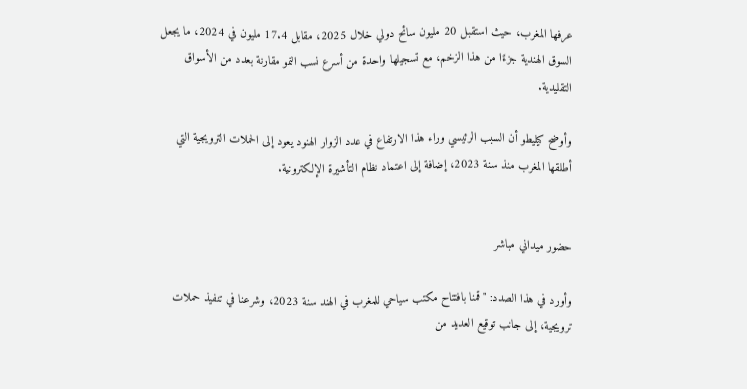عرفها المغرب، حيث استقبل 20 مليون سائح دولي خلال 2025، مقابل 17.4 مليون في 2024، ما يجعل السوق الهندية جزءًا من هذا الزخم، مع تسجيلها واحدة من أسرع نسب النمو مقارنة بعدد من الأسواق التقليدية.

وأوضح كيليطو أن السبب الرئيسي وراء هذا الارتفاع في عدد الزوار الهنود يعود إلى الحملات الترويجية التي أطلقها المغرب منذ سنة 2023، إضافة إلى اعتماد نظام التأشيرة الإلكترونية.


حضور ميداني مباشر

وأورد في هذا الصدد: "قمنا بافتتاح مكتب سياحي للمغرب في الهند سنة 2023، وشرعنا في تنفيذ حملات ترويجية، إلى جانب توقيع العديد من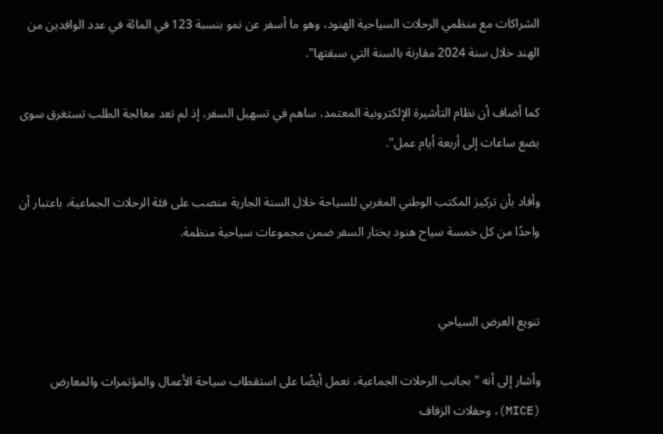الشراكات مع منظمي الرحلات السياحية الهنود، وهو ما أسفر عن نمو بنسبة 123 في المائة في عدد الوافدين من الهند خلال سنة 2024 مقارنة بالسنة التي سبقتها".

كما أضاف أن نظام التأشيرة الإلكترونية المعتمد، ساهم في تسهيل السفر، إذ لم تعد معالجة الطلب تستغرق سوى بضع ساعات إلى أربعة أيام عمل".

وأفاد بأن تركيز المكتب الوطني المغربي للسياحة خلال السنة الجارية منصب على فئة الرحلات الجماعية، باعتبار أن واحدًا من كل خمسة سياح هنود يختار السفر ضمن مجموعات سياحية منظمة.


تنويع العرض السياحي

وأشار إلى أنه "بجانب الرحلات الجماعية، نعمل أيضًا على استقطاب سياحة الأعمال والمؤتمرات والمعارض (MICE)، وحفلات الزفاف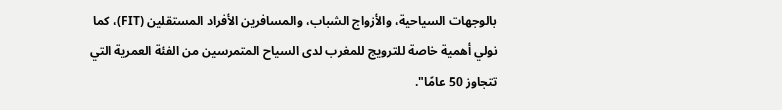بالوجهات السياحية، والأزواج الشباب، والمسافرين الأفراد المستقلين (FIT)، كما نولي أهمية خاصة للترويج للمغرب لدى السياح المتمرسين من الفئة العمرية التي تتجاوز 50 عامًا".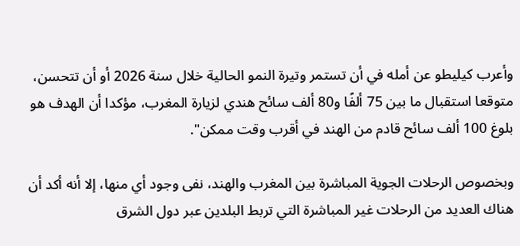وأعرب كيليطو عن أمله في أن تستمر وتيرة النمو الحالية خلال سنة 2026 أو أن تتحسن، متوقعا استقبال ما بين 75 ألفًا و80 ألف سائح هندي لزيارة المغرب، مؤكدا أن الهدف هو بلوغ 100 ألف سائح قادم من الهند في أقرب وقت ممكن".

وبخصوص الرحلات الجوية المباشرة بين المغرب والهند، نفى وجود أي منها، إلا أنه أكد أن هناك العديد من الرحلات غير المباشرة التي تربط البلدين عبر دول الشرق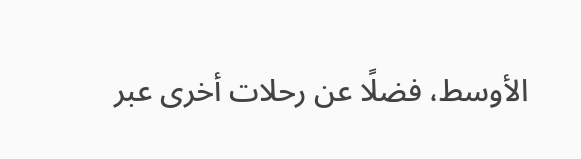الأوسط، فضلًا عن رحلات أخرى عبر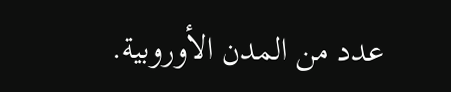عدد من المدن الأوروبية.